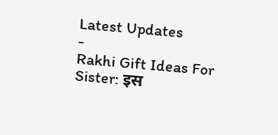Latest Updates
-
Rakhi Gift Ideas For Sister: इस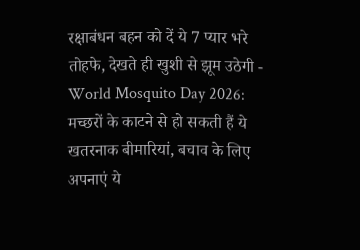रक्षाबंधन बहन को दें ये 7 प्यार भरे तोहफे, देखते ही खुशी से झूम उठेगी -
World Mosquito Day 2026: मच्छरों के काटने से हो सकती हैं ये खतरनाक बीमारियां, बचाव के लिए अपनाएं ये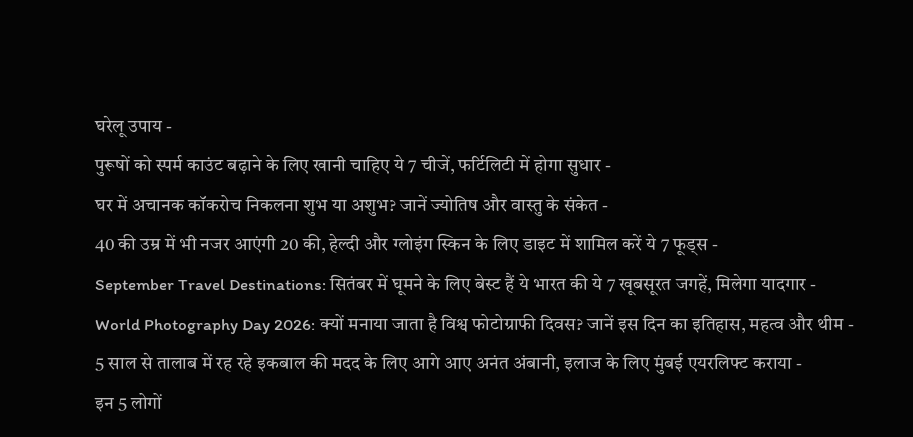घरेलू उपाय -
पुरूषों को स्पर्म काउंट बढ़ाने के लिए खानी चाहिए ये 7 चीजें, फर्टिलिटी में होगा सुधार -
घर में अचानक कॉकरोच निकलना शुभ या अशुभ? जानें ज्योतिष और वास्तु के संकेत -
40 की उम्र में भी नजर आएंगी 20 की, हेल्दी और ग्लोइंग स्किन के लिए डाइट में शामिल करें ये 7 फूड्स -
September Travel Destinations: सितंबर में घूमने के लिए बेस्ट हैं ये भारत की ये 7 खूबसूरत जगहें, मिलेगा यादगार -
World Photography Day 2026: क्यों मनाया जाता है विश्व फोटोग्राफी दिवस? जानें इस दिन का इतिहास, महत्व और थीम -
5 साल से तालाब में रह रहे इकबाल की मदद के लिए आगे आए अनंत अंबानी, इलाज के लिए मुंबई एयरलिफ्ट कराया -
इन 5 लोगों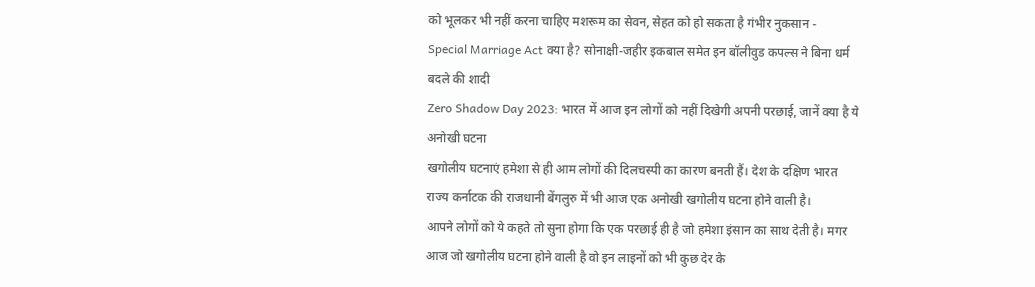को भूलकर भी नहीं करना चाहिए मशरूम का सेवन, सेहत को हो सकता है गंभीर नुकसान -
Special Marriage Act क्या है? सोनाक्षी-जहीर इकबाल समेत इन बॉलीवुड कपल्स ने बिना धर्म बदले की शादी
Zero Shadow Day 2023: भारत में आज इन लोगों को नहीं दिखेगी अपनी परछाई, जानें क्या है ये अनोखी घटना
खगोलीय घटनाएं हमेशा से ही आम लोगों की दिलचस्पी का कारण बनती हैं। देश के दक्षिण भारत राज्य कर्नाटक की राजधानी बेंगलुरु में भी आज एक अनोखी खगोलीय घटना होने वाली है।
आपने लोगों को ये कहते तो सुना होगा कि एक परछाई ही है जो हमेशा इंसान का साथ देती है। मगर आज जो खगोलीय घटना होने वाली है वो इन लाइनों को भी कुछ देर के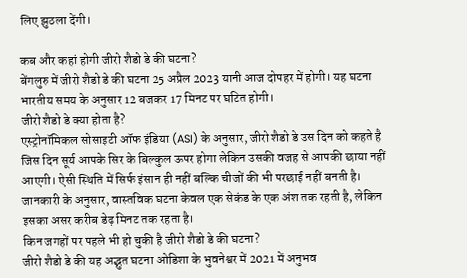लिए झुठला देंगी।

कब और कहां होगी जीरो शैडो डे की घटना?
बेंगलुरु में जीरो शैडो डे की घटना 25 अप्रैल 2023 यानी आज दोपहर में होगी। यह घटना भारतीय समय के अनुसार 12 बजकर 17 मिनट पर घटित होगी।
जीरो शैडो डे क्या होता है?
एस्ट्रोनॉमिकल सोसाइटी ऑफ इंडिया (ASI) के अनुसार, जीरो शैडो डे उस दिन को कहते है जिस दिन सूर्य आपके सिर के बिल्कुल ऊपर होगा लेकिन उसकी वजह से आपकी छाया नहीं आएगी। ऐसी स्थिति में सिर्फ इंसान ही नहीं बल्कि चीजों की भी परछाई नहीं बनती है। जानकारी के अनुसार, वास्तविक घटना केवल एक सेकंड के एक अंश तक रहती है, लेकिन इसका असर करीब डेढ़ मिनट तक रहता है।
किन जगहों पर पहले भी हो चुकी है जीरो शैडो डे की घटना?
जीरो शैडो डे की यह अद्भुत घटना ओडिशा के भुवनेश्वर में 2021 में अनुभव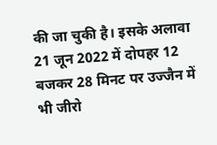की जा चुकी है। इसके अलावा 21 जून 2022 में दोपहर 12 बजकर 28 मिनट पर उज्जैन में भी जीरो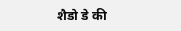शैडो डे की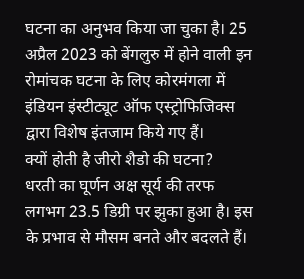घटना का अनुभव किया जा चुका है। 25 अप्रैल 2023 को बेंगलुरु में होने वाली इन रोमांचक घटना के लिए कोरमंगला में इंडियन इंस्टीट्यूट ऑफ एस्ट्रोफिजिक्स द्वारा विशेष इंतजाम किये गए हैं।
क्यों होती है जीरो शैडो की घटना?
धरती का घूर्णन अक्ष सूर्य की तरफ लगभग 23.5 डिग्री पर झुका हुआ है। इस के प्रभाव से मौसम बनते और बदलते हैं।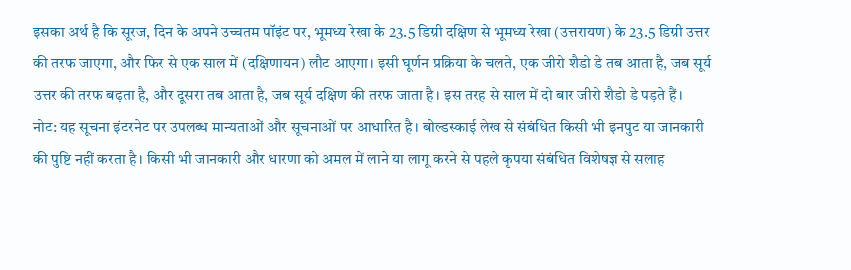इसका अर्थ है कि सूरज, दिन के अपने उच्चतम पॉइंट पर, भूमध्य रेखा के 23.5 डिग्री दक्षिण से भूमध्य रेखा (उत्तरायण) के 23.5 डिग्री उत्तर की तरफ जाएगा, और फिर से एक साल में (दक्षिणायन) लौट आएगा। इसी घूर्णन प्रक्रिया के चलते, एक जीरो शैडो डे तब आता है, जब सूर्य उत्तर की तरफ बढ़ता है, और दूसरा तब आता है, जब सूर्य दक्षिण की तरफ जाता है। इस तरह से साल में दो बार जीरो शैडो डे पड़ते हैं।
नोट: यह सूचना इंटरनेट पर उपलब्ध मान्यताओं और सूचनाओं पर आधारित है। बोल्डस्काई लेख से संबंधित किसी भी इनपुट या जानकारी की पुष्टि नहीं करता है। किसी भी जानकारी और धारणा को अमल में लाने या लागू करने से पहले कृपया संबंधित विशेषज्ञ से सलाह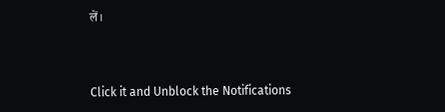लें।



Click it and Unblock the Notifications